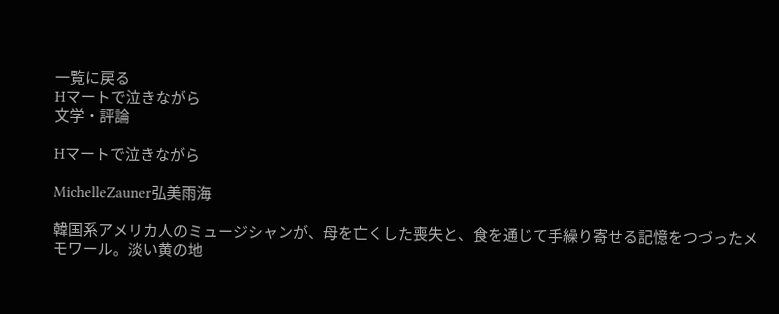一覧に戻る
Hマートで泣きながら
文学・評論

Hマートで泣きながら

MichelleZauner弘美雨海

韓国系アメリカ人のミュージシャンが、母を亡くした喪失と、食を通じて手繰り寄せる記憶をつづったメモワール。淡い黄の地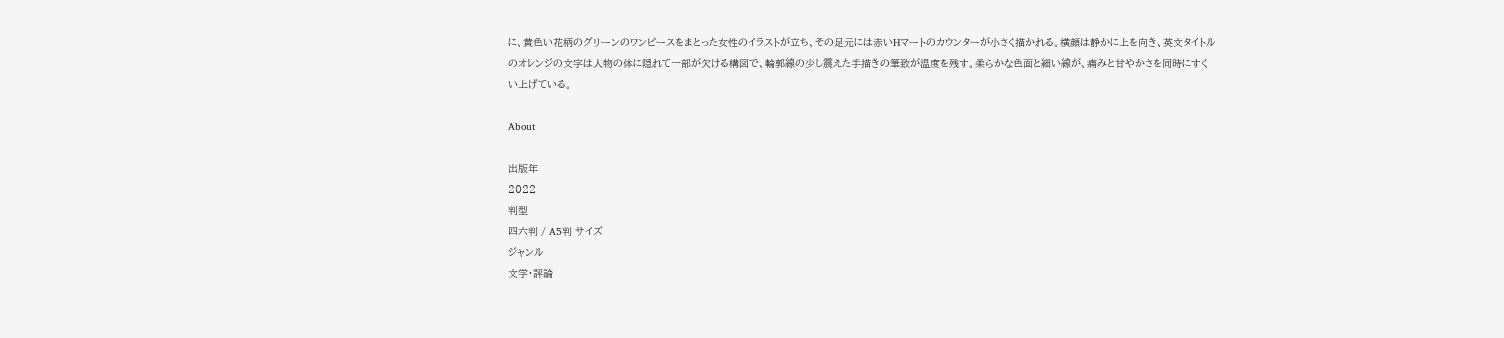に、黄色い花柄のグリーンのワンピースをまとった女性のイラストが立ち、その足元には赤いHマートのカウンターが小さく描かれる。横顔は静かに上を向き、英文タイトルのオレンジの文字は人物の体に隠れて一部が欠ける構図で、輪郭線の少し震えた手描きの筆致が温度を残す。柔らかな色面と細い線が、痛みと甘やかさを同時にすくい上げている。

About

出版年
2022
判型
四六判 / A5判 サイズ
ジャンル
文学・評論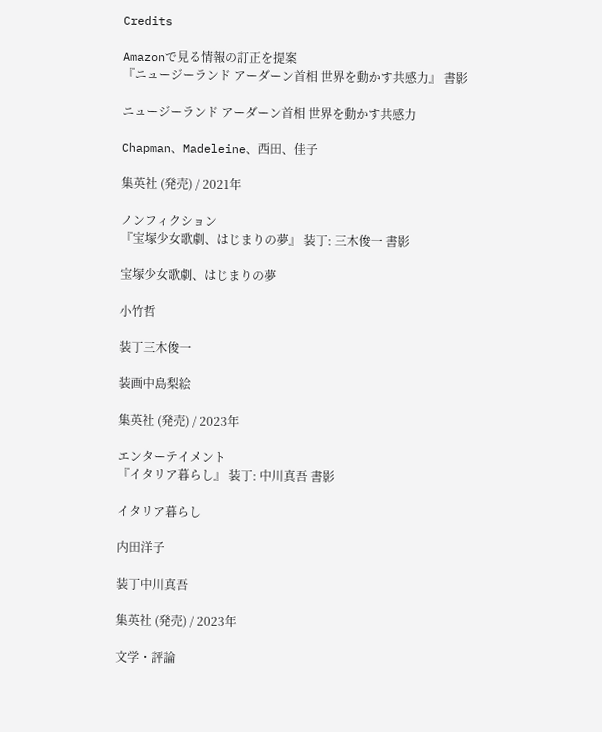Credits

Amazonで見る情報の訂正を提案
『ニュージーランド アーダーン首相 世界を動かす共感力』 書影

ニュージーランド アーダーン首相 世界を動かす共感力

Chapman、Madeleine、西田、佳子

集英社 (発売) / 2021年

ノンフィクション
『宝塚少女歌劇、はじまりの夢』 装丁: 三木俊一 書影

宝塚少女歌劇、はじまりの夢

小竹哲

装丁三木俊一

装画中島梨絵

集英社 (発売) / 2023年

エンターテイメント
『イタリア暮らし』 装丁: 中川真吾 書影

イタリア暮らし

内田洋子

装丁中川真吾

集英社 (発売) / 2023年

文学・評論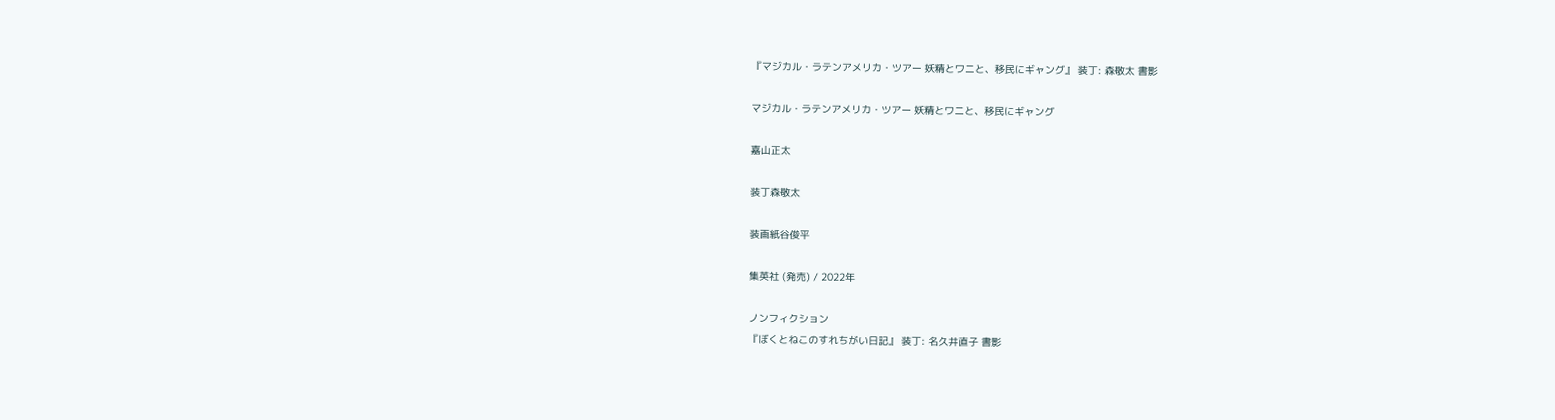『マジカル・ラテンアメリカ・ツアー 妖精とワニと、移民にギャング』 装丁: 森敬太 書影

マジカル・ラテンアメリカ・ツアー 妖精とワニと、移民にギャング

嘉山正太

装丁森敬太

装画紙谷俊平

集英社 (発売) / 2022年

ノンフィクション
『ぼくとねこのすれちがい日記』 装丁: 名久井直子 書影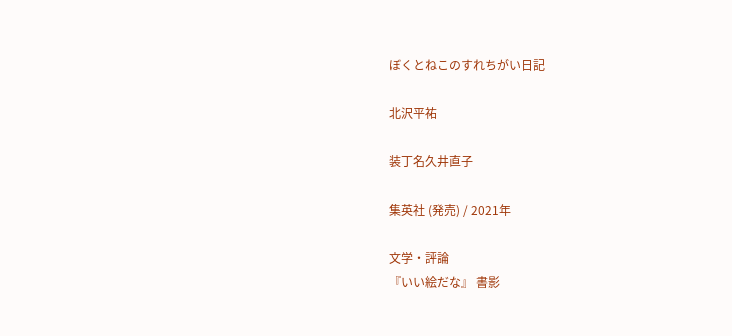ぼくとねこのすれちがい日記

北沢平祐

装丁名久井直子

集英社 (発売) / 2021年

文学・評論
『いい絵だな』 書影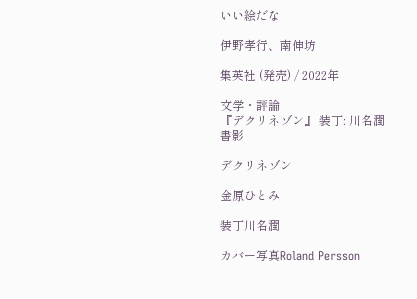いい絵だな

伊野孝行、南伸坊

集英社 (発売) / 2022年

文学・評論
『デクリネゾン』 装丁: 川名潤 書影

デクリネゾン

金原ひとみ

装丁川名潤

カバー写真Roland Persson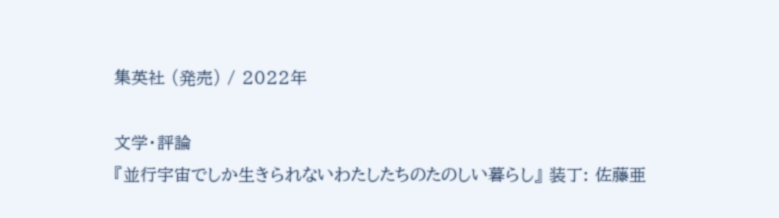集英社 (発売) / 2022年

文学・評論
『並行宇宙でしか生きられないわたしたちのたのしい暮らし』 装丁: 佐藤亜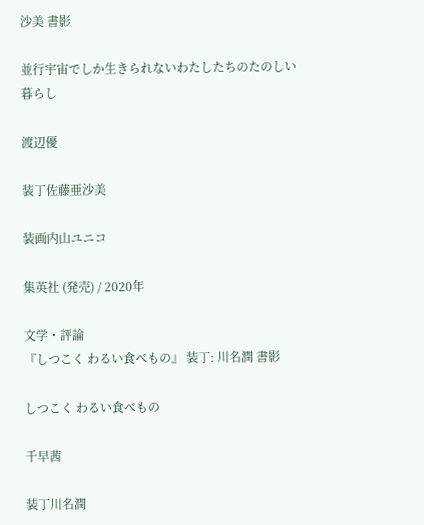沙美 書影

並行宇宙でしか生きられないわたしたちのたのしい暮らし

渡辺優

装丁佐藤亜沙美

装画内山ユニコ

集英社 (発売) / 2020年

文学・評論
『しつこく わるい食べもの』 装丁: 川名潤 書影

しつこく わるい食べもの

千早茜

装丁川名潤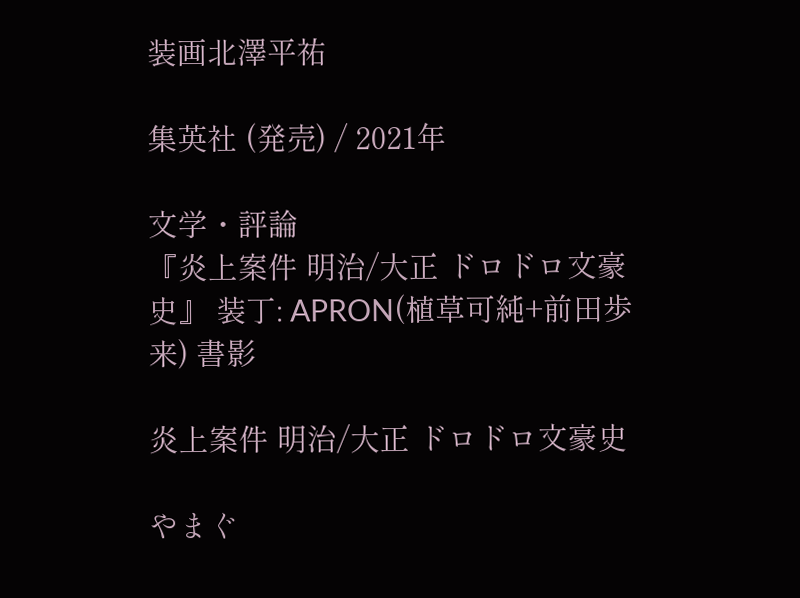装画北澤平祐

集英社 (発売) / 2021年

文学・評論
『炎上案件 明治/大正 ドロドロ文豪史』 装丁: APRON(植草可純+前田歩来) 書影

炎上案件 明治/大正 ドロドロ文豪史

やまぐ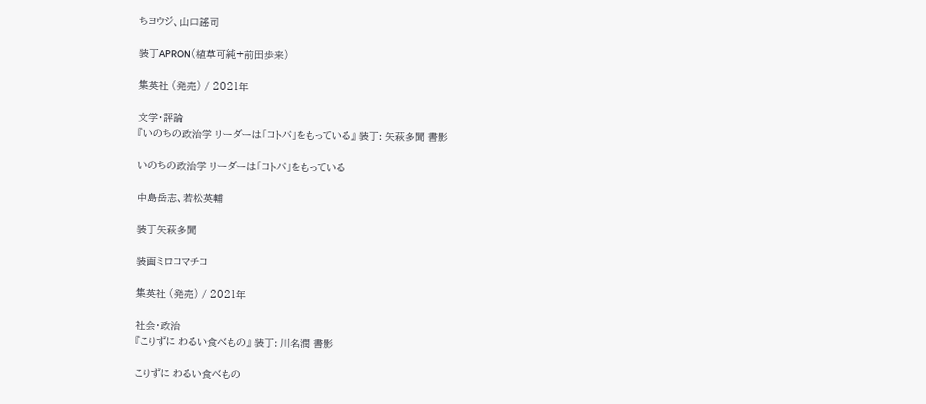ちヨウジ、山口謠司

装丁APRON(植草可純+前田歩来)

集英社 (発売) / 2021年

文学・評論
『いのちの政治学 リーダーは「コトバ」をもっている』 装丁: 矢萩多聞 書影

いのちの政治学 リーダーは「コトバ」をもっている

中島岳志、若松英輔

装丁矢萩多聞

装画ミロコマチコ

集英社 (発売) / 2021年

社会・政治
『こりずに わるい食べもの』 装丁: 川名潤 書影

こりずに わるい食べもの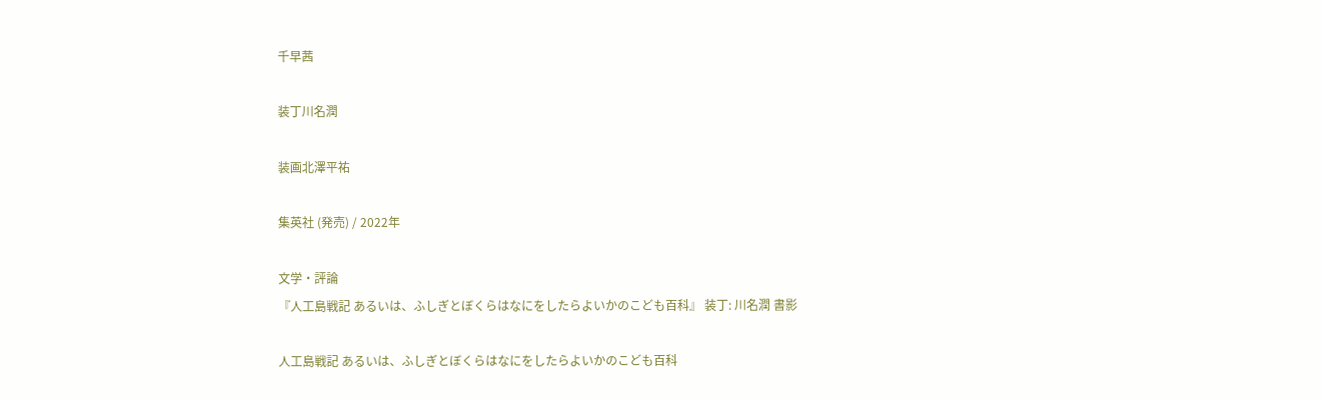千早茜

装丁川名潤

装画北澤平祐

集英社 (発売) / 2022年

文学・評論
『人工島戦記 あるいは、ふしぎとぼくらはなにをしたらよいかのこども百科』 装丁: 川名潤 書影

人工島戦記 あるいは、ふしぎとぼくらはなにをしたらよいかのこども百科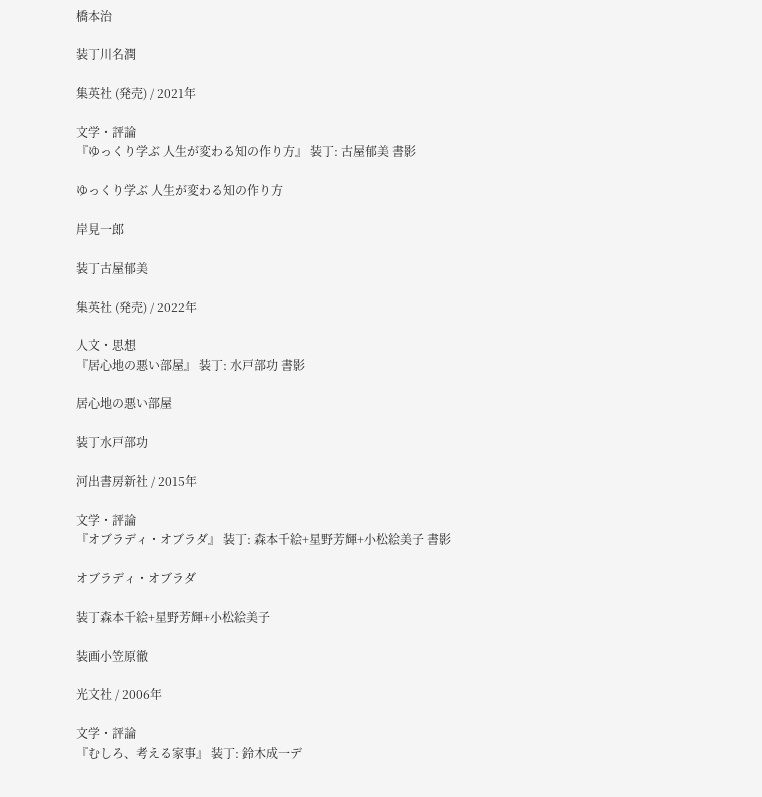橋本治

装丁川名潤

集英社 (発売) / 2021年

文学・評論
『ゆっくり学ぶ 人生が変わる知の作り方』 装丁: 古屋郁美 書影

ゆっくり学ぶ 人生が変わる知の作り方

岸見一郎

装丁古屋郁美

集英社 (発売) / 2022年

人文・思想
『居心地の悪い部屋』 装丁: 水戸部功 書影

居心地の悪い部屋

装丁水戸部功

河出書房新社 / 2015年

文学・評論
『オブラディ・オブラダ』 装丁: 森本千絵+星野芳輝+小松絵美子 書影

オブラディ・オブラダ

装丁森本千絵+星野芳輝+小松絵美子

装画小笠原徹

光文社 / 2006年

文学・評論
『むしろ、考える家事』 装丁: 鈴木成一デ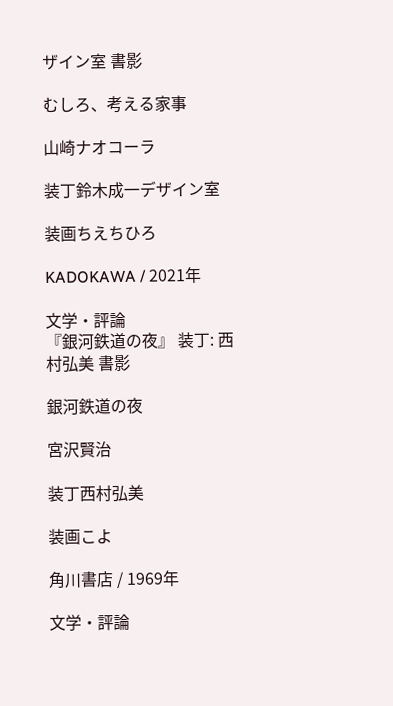ザイン室 書影

むしろ、考える家事

山崎ナオコーラ

装丁鈴木成一デザイン室

装画ちえちひろ

KADOKAWA / 2021年

文学・評論
『銀河鉄道の夜』 装丁: 西村弘美 書影

銀河鉄道の夜

宮沢賢治

装丁西村弘美

装画こよ

角川書店 / 1969年

文学・評論